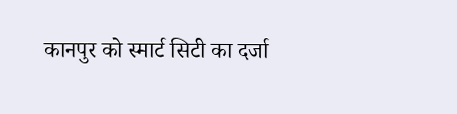कानपुर को स्मार्ट सिटी का दर्जा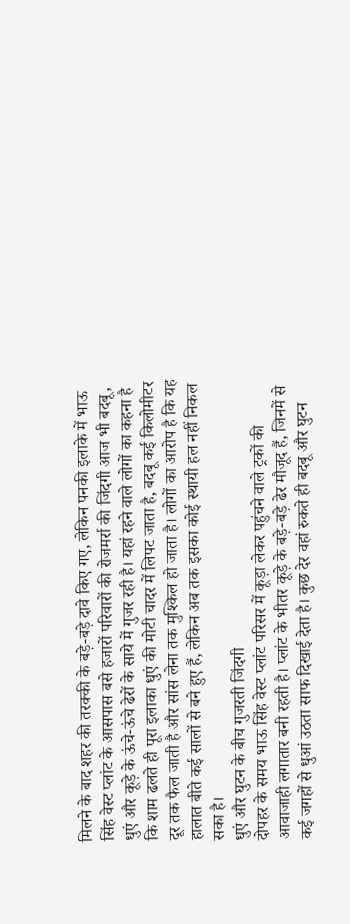मिलने के बाद शहर की तरक्की के बड़े-बड़े दावे किए गए, लेकिन पनकी इलाके में भाऊ सिंह वेस्ट प्लांट के आसपास बसे हजारों परिवारों की रोजमर्रा की जिंदगी आज भी बदबू, धुएं और कूड़े के ऊंचे-ऊंचे ढेरों के साये में गुजर रही है। यहां रहने वाले लोगों का कहना है कि शाम ढलते ही पूरा इलाका धुएं की मोटी चादर में लिपट जाता है, बदबू कई किलोमीटर दूर तक फैल जाती है और सांस लेना तक मुश्किल हो जाता है। लोगों का आरोप है कि यह हालात बीते कई सालों से बने हुए हैं, लेकिन अब तक इसका कोई स्थायी हल नहीं निकल सका है।
धुएं और घुटन के बीच गुजरती जिंदगी
दोपहर के समय भाऊ सिंह वेस्ट प्लांट परिसर में कूड़ा लेकर पहुंचने वाले ट्रकों की आवाजाही लगातार बनी रहती है। प्लांट के भीतर कूड़े के बड़े-बड़े ढेर मौजूद हैं, जिनमें से कई जगहों से धुआं उठता साफ दिखाई देता है। कुछ देर वहां रुकते ही बदबू और घुटन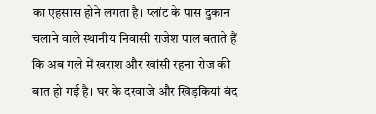का एहसास होने लगता है। प्लांट के पास दुकान चलाने वाले स्थानीय निवासी राजेश पाल बताते हैं कि अब गले में खराश और खांसी रहना रोज की बात हो गई है। घर के दरवाजे और खिड़कियां बंद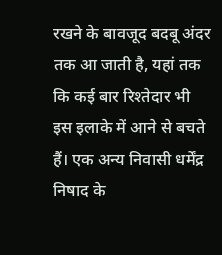रखने के बावजूद बदबू अंदर तक आ जाती है, यहां तक कि कई बार रिश्तेदार भी इस इलाके में आने से बचते हैं। एक अन्य निवासी धर्मेंद्र निषाद के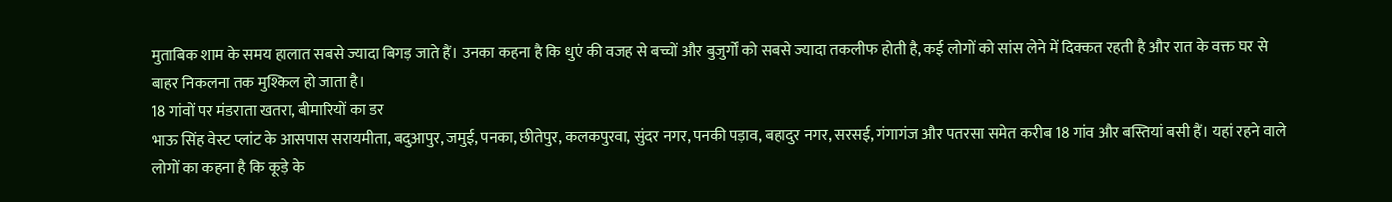मुताबिक शाम के समय हालात सबसे ज्यादा बिगड़ जाते हैं। उनका कहना है कि धुएं की वजह से बच्चों और बुजुर्गों को सबसे ज्यादा तकलीफ होती है, कई लोगों को सांस लेने में दिक्कत रहती है और रात के वक्त घर से बाहर निकलना तक मुश्किल हो जाता है।
18 गांवों पर मंडराता खतरा, बीमारियों का डर
भाऊ सिंह वेस्ट प्लांट के आसपास सरायमीता, बदुआपुर, जमुई, पनका, छीतेपुर, कलकपुरवा, सुंदर नगर, पनकी पड़ाव, बहादुर नगर, सरसई, गंगागंज और पतरसा समेत करीब 18 गांव और बस्तियां बसी हैं। यहां रहने वाले लोगों का कहना है कि कूड़े के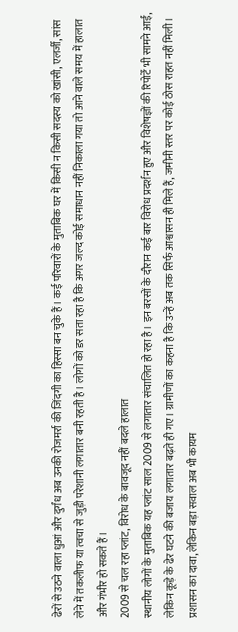ढेरों से उठने वाला धुआं और दुर्गंध अब उनकी रोजमर्रा की जिंदगी का हिस्सा बन चुके हैं। कई परिवारों के मुताबिक घर में किसी न किसी सदस्य को खांसी, एलर्जी, सांस लेने में तकलीफ या त्वचा से जुड़ी परेशानी लगातार बनी रहती है। लोगों को डर सता रहा है कि अगर जल्द कोई समाधान नहीं निकाला गया तो आने वाले समय में हालात और गंभीर हो सकते हैं।
2009 से चल रहा प्लांट, विरोध के बावजूद नहीं बदले हालात
स्थानीय लोगों के मुताबिक यह प्लांट साल 2009 से लगातार संचालित हो रहा है। इन बरसों के दौरान कई बार विरोध प्रदर्शन हुए और विशेषज्ञों की रिपोर्टें भी सामने आईं, लेकिन कूड़े के ढेर घटने की बजाय लगातार बढ़ते ही गए। ग्रामीणों का कहना है कि उन्हें अब तक सिर्फ आश्वासन ही मिले हैं, जमीनी स्तर पर कोई ठोस राहत नहीं मिली।
प्रशासन का दावा, लेकिन बड़ा सवाल अब भी कायम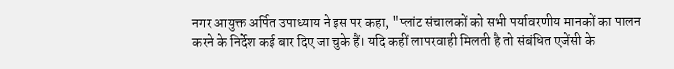नगर आयुक्त अर्पित उपाध्याय ने इस पर कहा, "प्लांट संचालकों को सभी पर्यावरणीय मानकों का पालन करने के निर्देश कई बार दिए जा चुके हैं। यदि कहीं लापरवाही मिलती है तो संबंधित एजेंसी के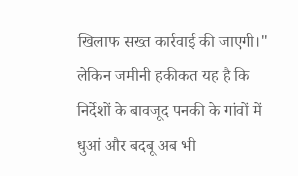खिलाफ सख्त कार्रवाई की जाएगी।" लेकिन जमीनी हकीकत यह है कि निर्देशों के बावजूद पनकी के गांवों में धुआं और बदबू अब भी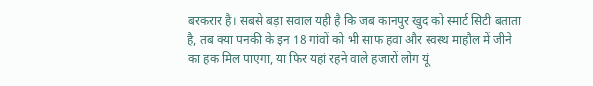बरकरार है। सबसे बड़ा सवाल यही है कि जब कानपुर खुद को स्मार्ट सिटी बताता है, तब क्या पनकी के इन 18 गांवों को भी साफ हवा और स्वस्थ माहौल में जीने का हक मिल पाएगा, या फिर यहां रहने वाले हजारों लोग यूं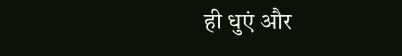ही धुएं और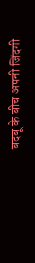बदबू के बीच अपनी जिंदगी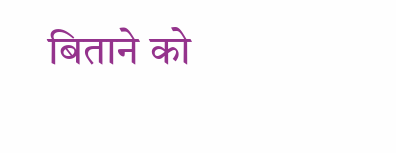बिताने को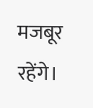मजबूर रहेंगे।